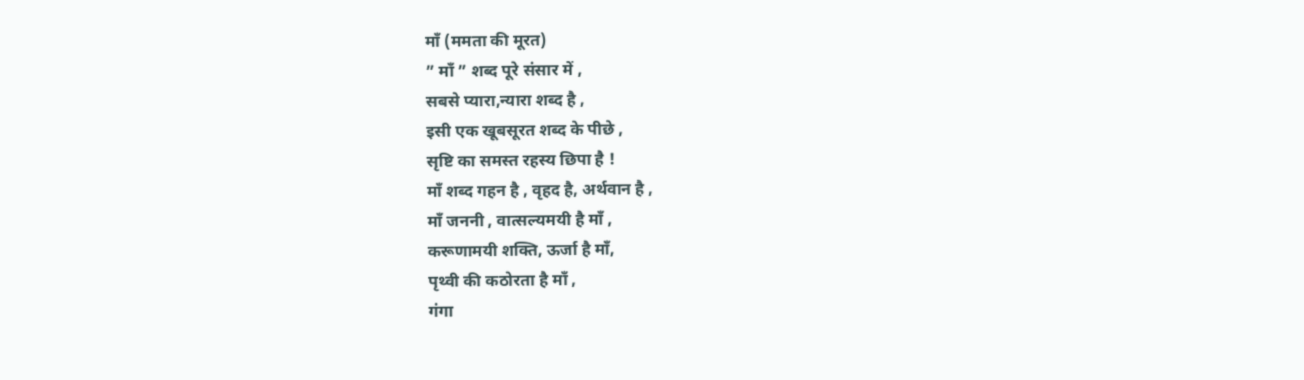माँ (ममता की मूरत)
” माँ ” शब्द पूरे संसार में ,
सबसे प्यारा,न्यारा शब्द है ,
इसी एक खूबसूरत शब्द के पीछे ,
सृष्टि का समस्त रहस्य छिपा है !
माँ शब्द गहन है , वृहद है, अर्थवान है ,
माँ जननी , वात्सल्यमयी है माँ ,
करूणामयी शक्ति, ऊर्जा है माँ,
पृथ्वी की कठोरता है माँ ,
गंगा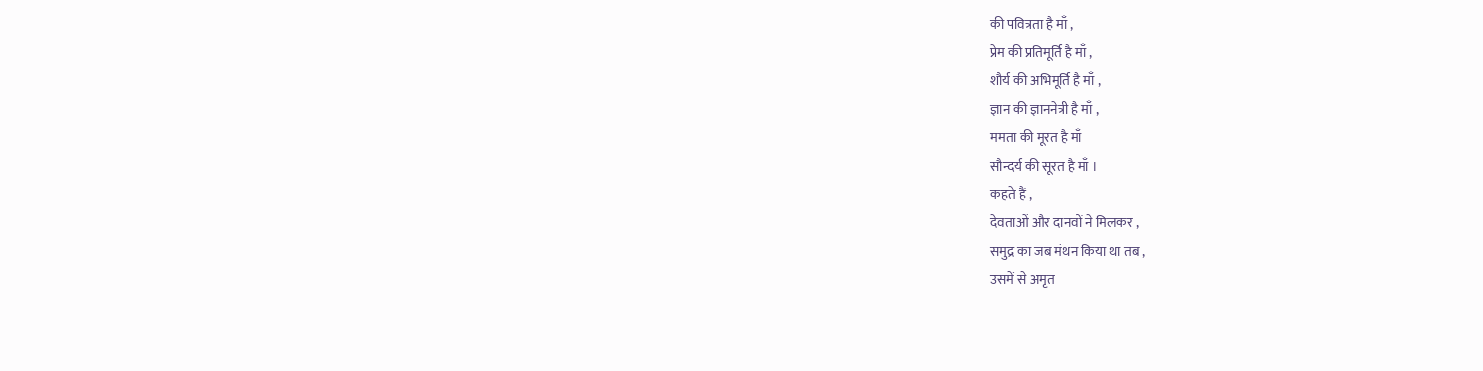की पवित्रता है माँ ,
प्रेम की प्रतिमूर्ति है माँ ,
शौर्य की अभिमूर्ति है माँ ,
ज्ञान की ज्ञाननेत्री है माँ ,
ममता की मूरत है माँ
सौन्दर्य की सूरत है माँ ।
कहते हैं ,
देवताओं और दानवों ने मिलकर ,
समुद्र का जब मंथन किया था तब ,
उसमें से अमृत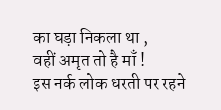का घड़ा निकला था ,
वहीं अमृत तो है माँ !
इस नर्क लोक धरती पर रहने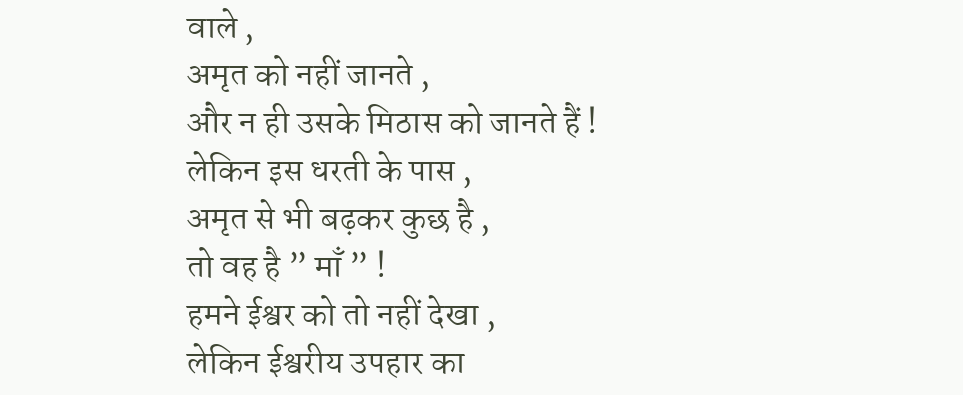वाले ,
अमृत को नहीं जानते ,
और न ही उसके मिठास को जानते हैं !
लेकिन इस धरती के पास ,
अमृत से भी बढ़कर कुछ है ,
तो वह है ” माँ ” !
हमने ईश्वर को तो नहीं देखा ,
लेकिन ईश्वरीय उपहार का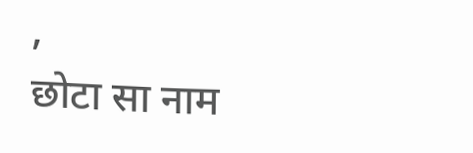,
छोटा सा नाम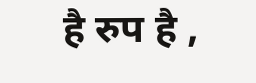है रुप है ,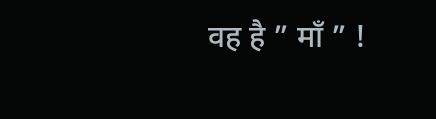वह है ” माँ ” !